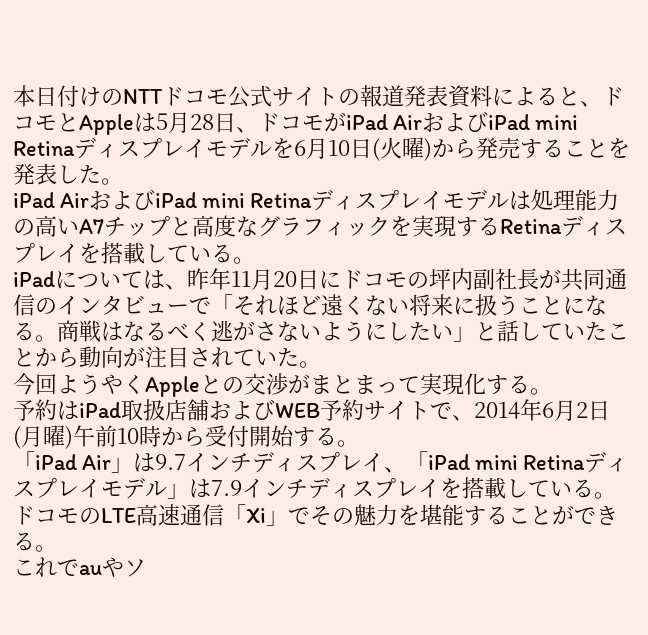本日付けのNTTドコモ公式サイトの報道発表資料によると、ドコモとAppleは5月28日、ドコモがiPad AirおよびiPad mini Retinaディスプレイモデルを6月10日(火曜)から発売することを発表した。
iPad AirおよびiPad mini Retinaディスプレイモデルは処理能力の高いA7チップと高度なグラフィックを実現するRetinaディスプレイを搭載している。
iPadについては、昨年11月20日にドコモの坪内副社長が共同通信のインタビューで「それほど遠くない将来に扱うことになる。商戦はなるべく逃がさないようにしたい」と話していたことから動向が注目されていた。
今回ようやくAppleとの交渉がまとまって実現化する。
予約はiPad取扱店舗およびWEB予約サイトで、2014年6月2日(月曜)午前10時から受付開始する。
「iPad Air」は9.7インチディスプレイ、「iPad mini Retinaディスプレイモデル」は7.9インチディスプレイを搭載している。
ドコモのLTE高速通信「Xi」でその魅力を堪能することができる。
これでauやソ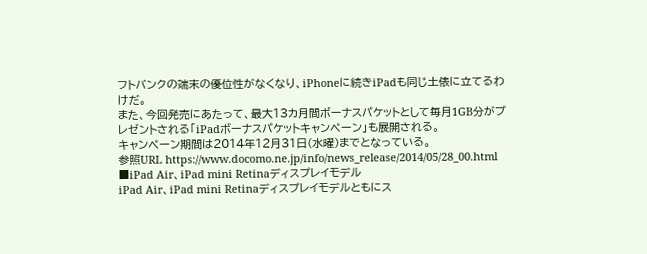フトバンクの端末の優位性がなくなり、iPhoneに続きiPadも同じ土俵に立てるわけだ。
また、今回発売にあたって、最大13カ月間ボーナスパケットとして毎月1GB分がプレゼントされる「iPadボーナスパケットキャンペーン」も展開される。
キャンペーン期間は2014年12月31日(水曜)までとなっている。
参照URL https://www.docomo.ne.jp/info/news_release/2014/05/28_00.html
■iPad Air、iPad mini Retinaディスプレイモデル
iPad Air、iPad mini Retinaディスプレイモデルともにス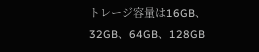トレージ容量は16GB、32GB、64GB、128GB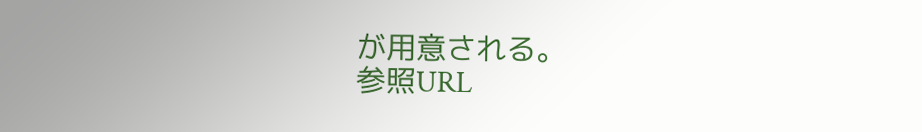が用意される。
参照URL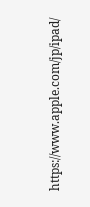https://www.apple.com/jp/ipad/